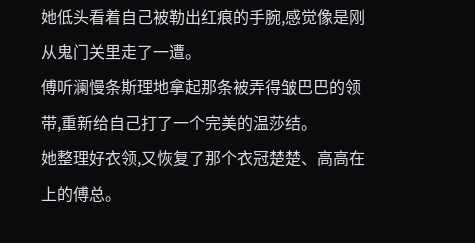她低头看着自己被勒出红痕的手腕,感觉像是刚从鬼门关里走了一遭。
傅听澜慢条斯理地拿起那条被弄得皱巴巴的领带,重新给自己打了一个完美的温莎结。
她整理好衣领,又恢复了那个衣冠楚楚、高高在上的傅总。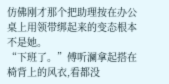仿佛刚才那个把助理按在办公桌上用领带绑起来的变态根本不是她。
“下班了。”傅听澜拿起搭在椅背上的风衣,看都没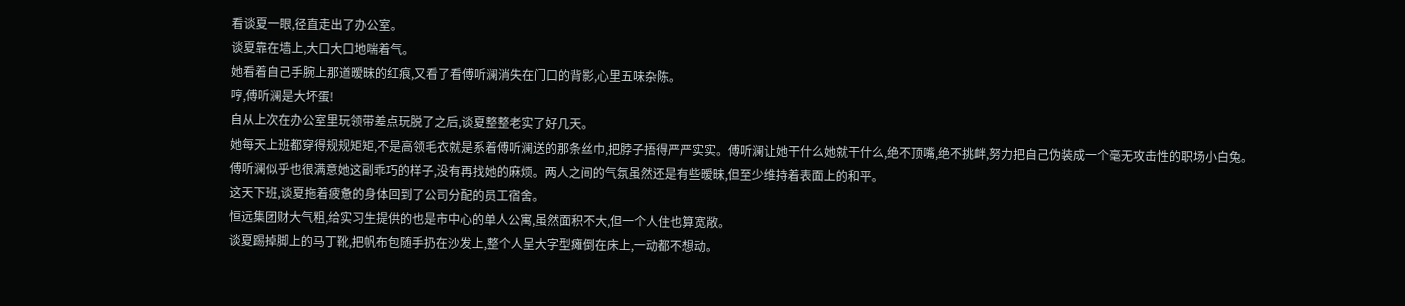看谈夏一眼,径直走出了办公室。
谈夏靠在墙上,大口大口地喘着气。
她看着自己手腕上那道暧昧的红痕,又看了看傅听澜消失在门口的背影,心里五味杂陈。
哼,傅听澜是大坏蛋!
自从上次在办公室里玩领带差点玩脱了之后,谈夏整整老实了好几天。
她每天上班都穿得规规矩矩,不是高领毛衣就是系着傅听澜送的那条丝巾,把脖子捂得严严实实。傅听澜让她干什么她就干什么,绝不顶嘴,绝不挑衅,努力把自己伪装成一个毫无攻击性的职场小白兔。
傅听澜似乎也很满意她这副乖巧的样子,没有再找她的麻烦。两人之间的气氛虽然还是有些暧昧,但至少维持着表面上的和平。
这天下班,谈夏拖着疲惫的身体回到了公司分配的员工宿舍。
恒远集团财大气粗,给实习生提供的也是市中心的单人公寓,虽然面积不大,但一个人住也算宽敞。
谈夏踢掉脚上的马丁靴,把帆布包随手扔在沙发上,整个人呈大字型瘫倒在床上,一动都不想动。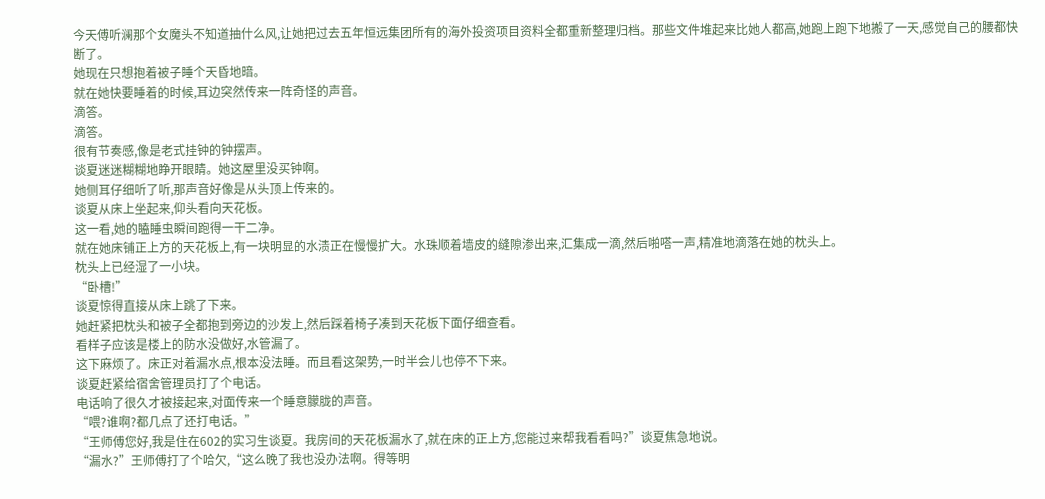今天傅听澜那个女魔头不知道抽什么风,让她把过去五年恒远集团所有的海外投资项目资料全都重新整理归档。那些文件堆起来比她人都高,她跑上跑下地搬了一天,感觉自己的腰都快断了。
她现在只想抱着被子睡个天昏地暗。
就在她快要睡着的时候,耳边突然传来一阵奇怪的声音。
滴答。
滴答。
很有节奏感,像是老式挂钟的钟摆声。
谈夏迷迷糊糊地睁开眼睛。她这屋里没买钟啊。
她侧耳仔细听了听,那声音好像是从头顶上传来的。
谈夏从床上坐起来,仰头看向天花板。
这一看,她的瞌睡虫瞬间跑得一干二净。
就在她床铺正上方的天花板上,有一块明显的水渍正在慢慢扩大。水珠顺着墙皮的缝隙渗出来,汇集成一滴,然后啪嗒一声,精准地滴落在她的枕头上。
枕头上已经湿了一小块。
“卧槽!”
谈夏惊得直接从床上跳了下来。
她赶紧把枕头和被子全都抱到旁边的沙发上,然后踩着椅子凑到天花板下面仔细查看。
看样子应该是楼上的防水没做好,水管漏了。
这下麻烦了。床正对着漏水点,根本没法睡。而且看这架势,一时半会儿也停不下来。
谈夏赶紧给宿舍管理员打了个电话。
电话响了很久才被接起来,对面传来一个睡意朦胧的声音。
“喂?谁啊?都几点了还打电话。”
“王师傅您好,我是住在602的实习生谈夏。我房间的天花板漏水了,就在床的正上方,您能过来帮我看看吗?”谈夏焦急地说。
“漏水?”王师傅打了个哈欠,“这么晚了我也没办法啊。得等明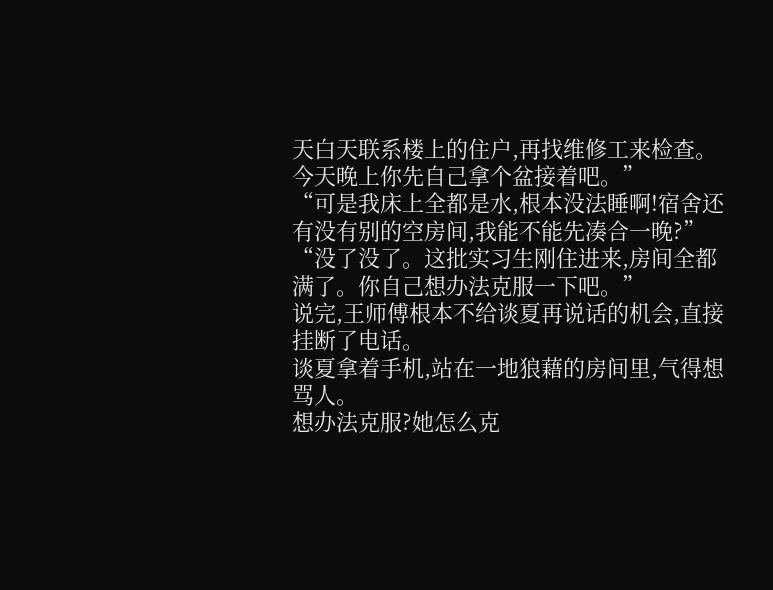天白天联系楼上的住户,再找维修工来检查。今天晚上你先自己拿个盆接着吧。”
“可是我床上全都是水,根本没法睡啊!宿舍还有没有别的空房间,我能不能先凑合一晚?”
“没了没了。这批实习生刚住进来,房间全都满了。你自己想办法克服一下吧。”
说完,王师傅根本不给谈夏再说话的机会,直接挂断了电话。
谈夏拿着手机,站在一地狼藉的房间里,气得想骂人。
想办法克服?她怎么克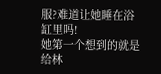服?难道让她睡在浴缸里吗!
她第一个想到的就是给林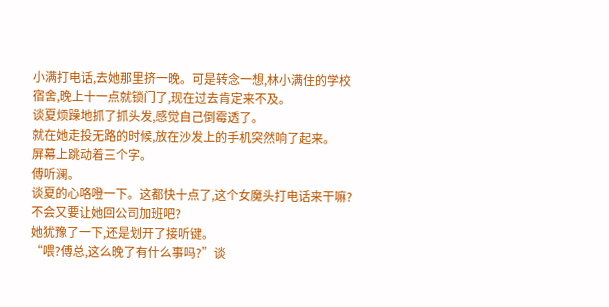小满打电话,去她那里挤一晚。可是转念一想,林小满住的学校宿舍,晚上十一点就锁门了,现在过去肯定来不及。
谈夏烦躁地抓了抓头发,感觉自己倒霉透了。
就在她走投无路的时候,放在沙发上的手机突然响了起来。
屏幕上跳动着三个字。
傅听澜。
谈夏的心咯噔一下。这都快十点了,这个女魔头打电话来干嘛?不会又要让她回公司加班吧?
她犹豫了一下,还是划开了接听键。
“喂?傅总,这么晚了有什么事吗?”谈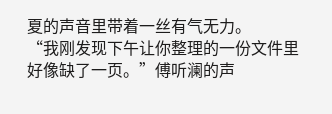夏的声音里带着一丝有气无力。
“我刚发现下午让你整理的一份文件里好像缺了一页。”傅听澜的声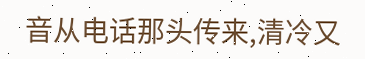音从电话那头传来,清冷又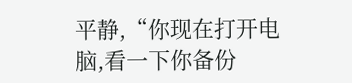平静,“你现在打开电脑,看一下你备份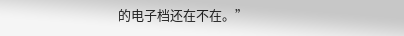的电子档还在不在。”